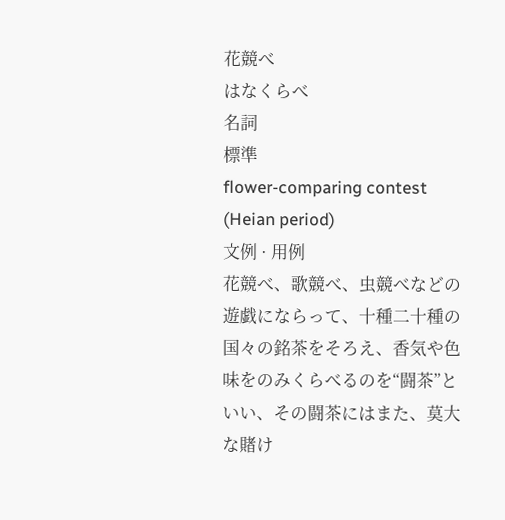花競べ
はなくらべ
名詞
標準
flower-comparing contest (Heian period)
文例 · 用例
花競べ、歌競べ、虫競べなどの遊戯にならって、十種二十種の国々の銘茶をそろえ、香気や色味をのみくらべるのを“闘茶”といい、その闘茶にはまた、莫大な賭け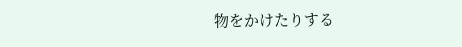物をかけたりする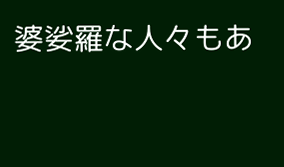婆娑羅な人々もあ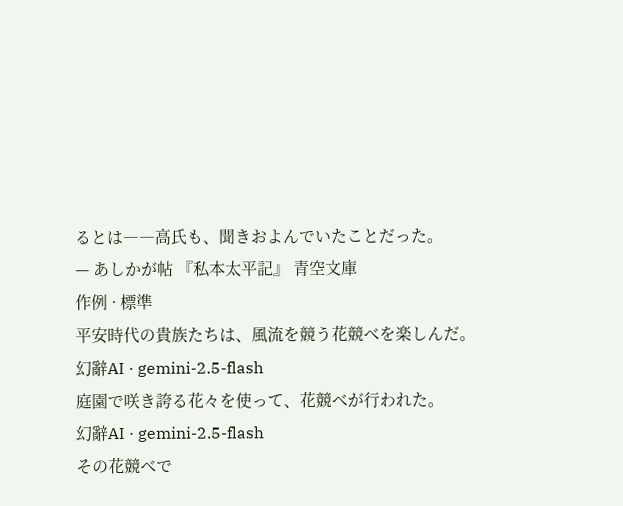るとは――高氏も、聞きおよんでいたことだった。
— あしかが帖 『私本太平記』 青空文庫
作例 · 標準
平安時代の貴族たちは、風流を競う花競べを楽しんだ。
幻辭AI · gemini-2.5-flash
庭園で咲き誇る花々を使って、花競べが行われた。
幻辭AI · gemini-2.5-flash
その花競べで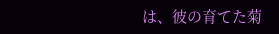は、彼の育てた菊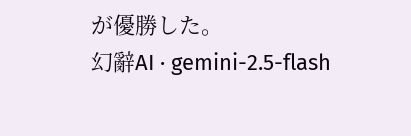が優勝した。
幻辭AI · gemini-2.5-flash